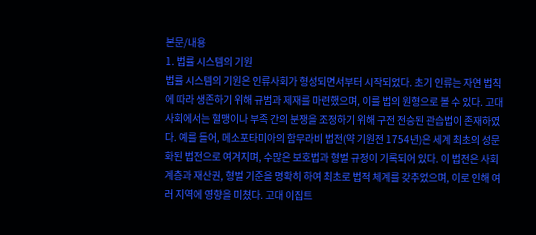본문/내용
1. 법률 시스템의 기원
법률 시스템의 기원은 인류사회가 형성되면서부터 시작되었다. 초기 인류는 자연 법칙에 따라 생존하기 위해 규범과 제재를 마련했으며, 이를 법의 원형으로 볼 수 있다. 고대 사회에서는 혈맹이나 부족 간의 분쟁을 조정하기 위해 구전 전승된 관습법이 존재하였다. 예를 들어, 메소포타미아의 함무라비 법전(약 기원전 1754년)은 세계 최초의 성문화된 법전으로 여겨지며, 수많은 보호법과 형벌 규정이 기록되어 있다. 이 법전은 사회 계층과 재산권, 형벌 기준을 명확히 하여 최초로 법적 체계를 갖추었으며, 이로 인해 여러 지역에 영향을 미쳤다. 고대 이집트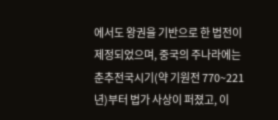에서도 왕권을 기반으로 한 법전이 제정되었으며, 중국의 주나라에는 춘추전국시기(약 기원전 770~221년)부터 법가 사상이 퍼졌고, 이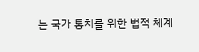는 국가 통치를 위한 법적 체계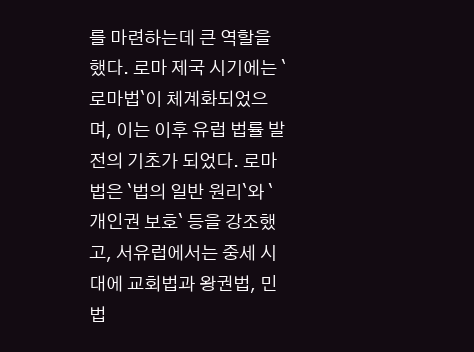를 마련하는데 큰 역할을 했다. 로마 제국 시기에는 `로마법`이 체계화되었으며, 이는 이후 유럽 법률 발전의 기초가 되었다. 로마법은 `법의 일반 원리`와 `개인권 보호` 등을 강조했고, 서유럽에서는 중세 시대에 교회법과 왕권법, 민법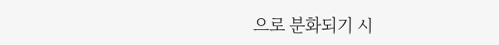으로 분화되기 시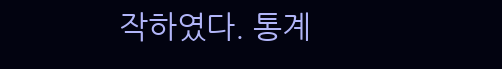작하였다. 통계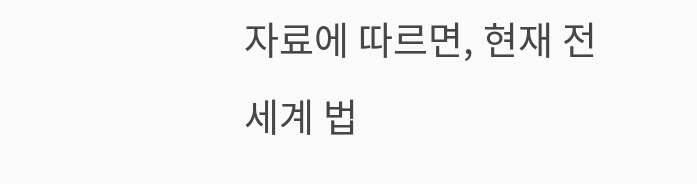자료에 따르면, 현재 전 세계 법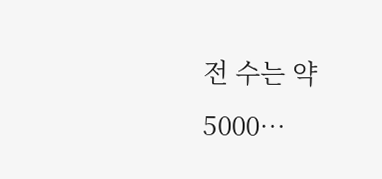전 수는 약 5000…